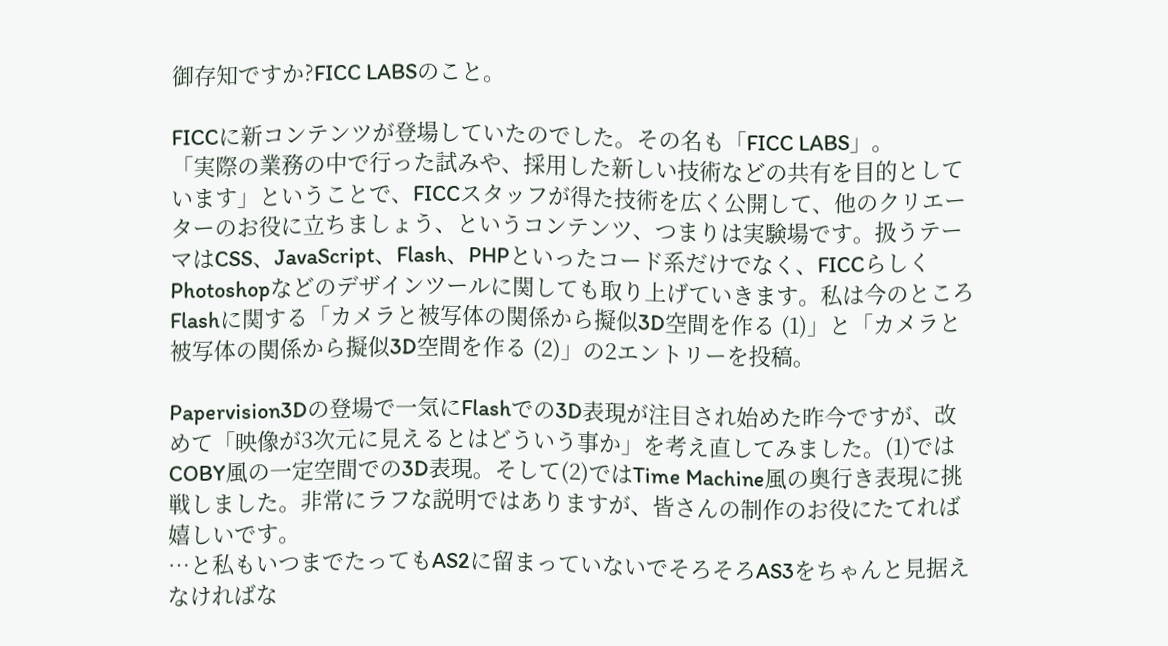御存知ですか?FICC LABSのこと。

FICCに新コンテンツが登場していたのでした。その名も「FICC LABS」。
「実際の業務の中で行った試みや、採用した新しい技術などの共有を目的としています」ということで、FICCスタッフが得た技術を広く公開して、他のクリエーターのお役に立ちましょう、というコンテンツ、つまりは実験場です。扱うテーマはCSS、JavaScript、Flash、PHPといったコード系だけでなく、FICCらしくPhotoshopなどのデザインツールに関しても取り上げていきます。私は今のところFlashに関する「カメラと被写体の関係から擬似3D空間を作る (1)」と「カメラと被写体の関係から擬似3D空間を作る (2)」の2エントリーを投稿。

Papervision3Dの登場で一気にFlashでの3D表現が注目され始めた昨今ですが、改めて「映像が3次元に見えるとはどういう事か」を考え直してみました。(1)ではCOBY風の一定空間での3D表現。そして(2)ではTime Machine風の奥行き表現に挑戦しました。非常にラフな説明ではありますが、皆さんの制作のお役にたてれば嬉しいです。
…と私もいつまでたってもAS2に留まっていないでそろそろAS3をちゃんと見据えなければな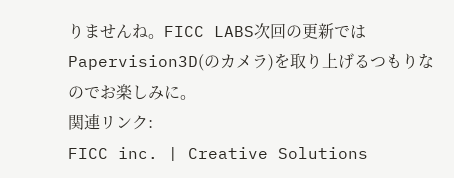りませんね。FICC LABS次回の更新ではPapervision3D(のカメラ)を取り上げるつもりなのでお楽しみに。
関連リンク:
FICC inc. | Creative Solutions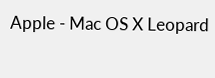Apple - Mac OS X Leopard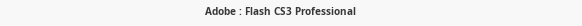Adobe : Flash CS3 Professional